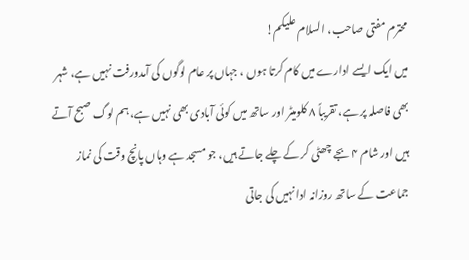محترم مفتی صاحب، السلام علیکم!
میں ایک ایسے ادارے میں کام کرتا ہوں ، جہاں پر عام لوگوں کی آمدورفت نہیں ہے، شہر بھی فاصلہ پر ہے، تقریباً ۸ کلومیٹر اور ساتھ میں کوئی آبادی بھی نہیں ہے، ہم لوگ صبح آتے ہیں اور شام ۴ بجے چھٹی کر کے چلے جاتے ہیں، جو مسجد ہے وہاں پانچ وقت کی نماز جماعت کے ساتھ روزانہ ادا نہیں کی جاتی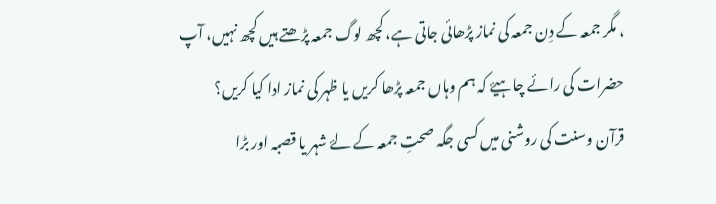، مگر جمعہ کے دِن جمعہ کی نماز پڑھائی جاتی ہے، کچھ لوگ جمعہ پڑھتے ہیں کچھ نہیں، آپ حضرات کی رائے چاہیۓ کہ ہم وہاں جمعہ پڑھا کریں یا ظہر کی نماز ادا کیا کریں؟
قرآن وسنت کی روشنی میں کسی جگہ صحتِ جمعہ کے لۓ شہر یا قصبہ اور بڑا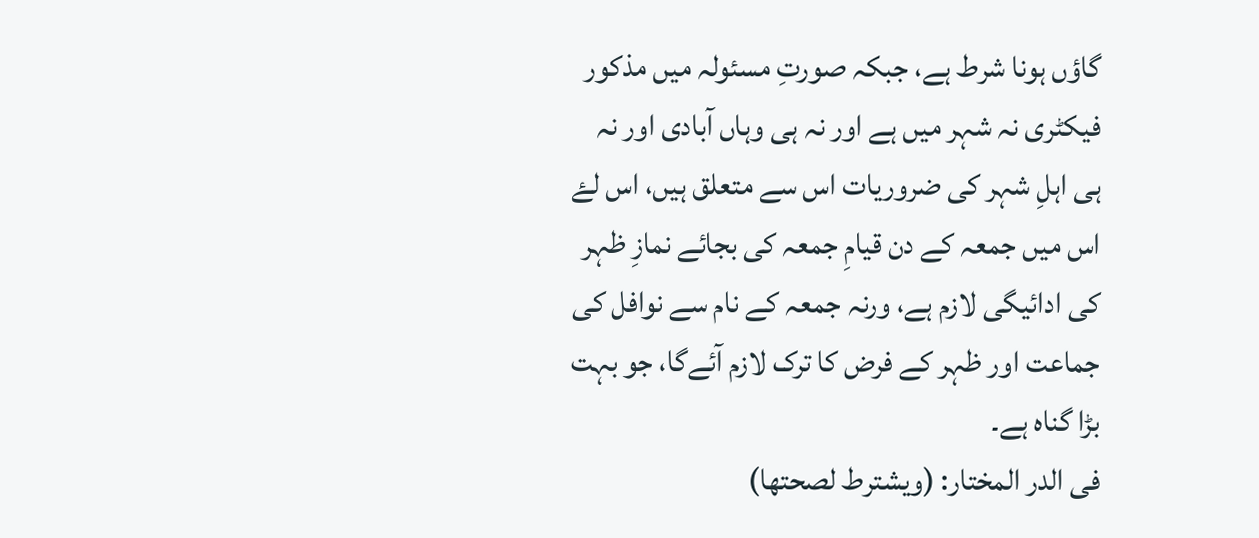گاؤں ہونا شرط ہے، جبکہ صورتِ مسئولہ میں مذکور فیکٹری نہ شہر میں ہے اور نہ ہی وہاں آبادی اور نہ ہی اہلِ شہر کی ضروریات اس سے متعلق ہیں، اس لۓ اس میں جمعہ کے دن قیامِ جمعہ کی بجائے نمازِ ظہر کی ادائیگی لازم ہے، ورنہ جمعہ کے نام سے نوافل کی جماعت اور ظہر کے فرض کا ترک لازم آئےگا، جو بہت بڑا گناہ ہے۔
فی الدر المختار: (ويشترط لصحتها)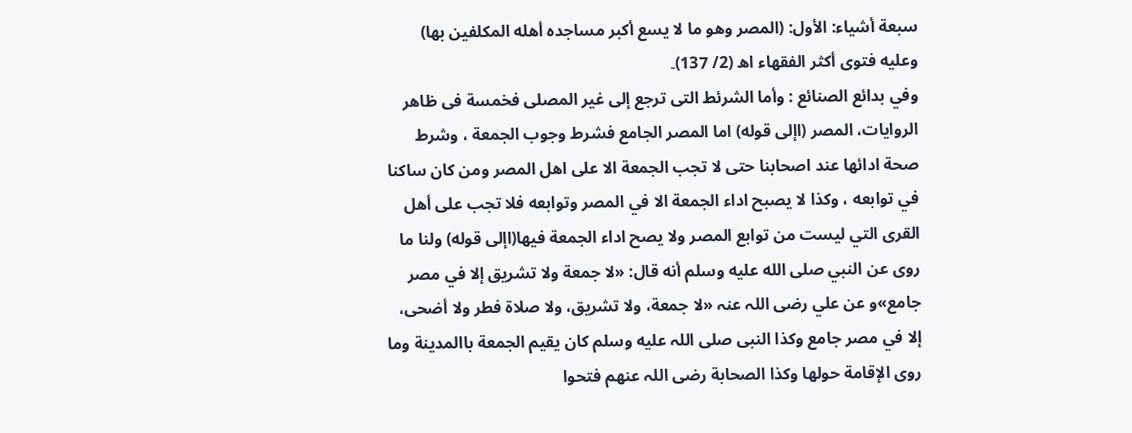سبعة أشياء: الأول: (المصر وهو ما لا يسع أكبر مساجده أهله المكلفين بها) وعليه فتوى أكثر الفقهاء اھ (2/ 137)۔
وفي بدائع الصنائع : وأما الشرئط التی ترجع إلی غیر المصلی فخمسة فی ظاهر الروایات، المصر (اإلی قوله) اما المصر الجامع فشرط وجوب الجمعة ، وشرط صحة ادائها عند اصحابنا حتى لا تجب الجمعة الا على اهل المصر ومن كان ساكنا في توابعه ، وكذا لا يصبح اداء الجمعة الا في المصر وتوابعه فلا تجب على أهل القرى التي ليست من توابع المصر ولا يصح اداء الجمعة فيها(اإلی قوله) ولنا ما روی عن النبي صلى الله عليه وسلم أنه قال: «لا جمعة ولا تشريق إلا في مصر جامع»و عن علي رضی اللہ عنہ «لا جمعة، ولا تشريق، ولا صلاة فطر ولا أضحى، إلا في مصر جامع وکذا النبی صلی اللہ علیه وسلم کان یقیم الجمعة باالمدینة وما روی الإقامة حولها وکذا الصحابة رضی اللہ عنهم فتحوا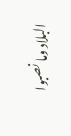البلاد وما نصبوا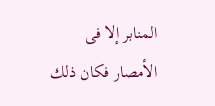المنابر إلا فی الأمصار فکان ذلك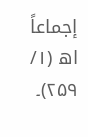إجماعاً اھ (۱/ ۲۵۹)۔